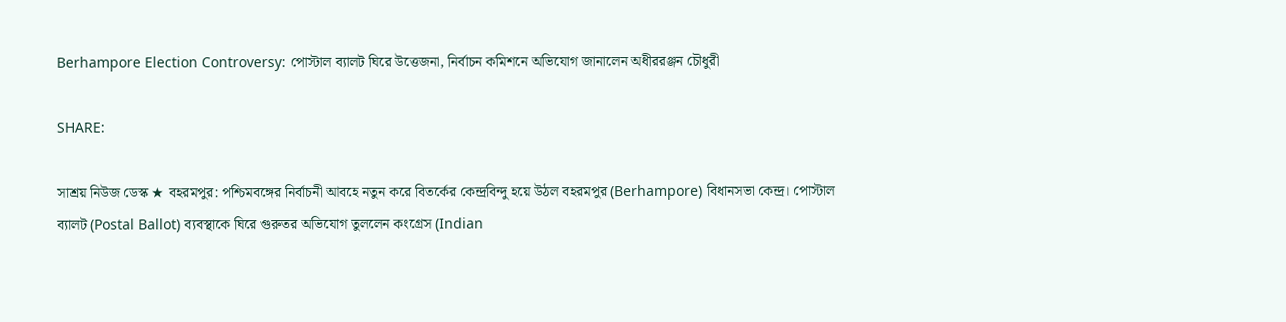Berhampore Election Controversy: পোস্টাল ব্যালট ঘিরে উত্তেজনা, নির্বাচন কমিশনে অভিযোগ জানালেন অধীররঞ্জন চৌধুরী

SHARE:

সাশ্রয় নিউজ ডেস্ক ★ বহরমপুর: পশ্চিমবঙ্গের নির্বাচনী আবহে নতুন করে বিতর্কের কেন্দ্রবিন্দু হয়ে উঠল বহরমপুর (Berhampore) বিধানসভা কেন্দ্র। পোস্টাল ব্যালট (Postal Ballot) ব্যবস্থাকে ঘিরে গুরুতর অভিযোগ তুললেন কংগ্রেস (Indian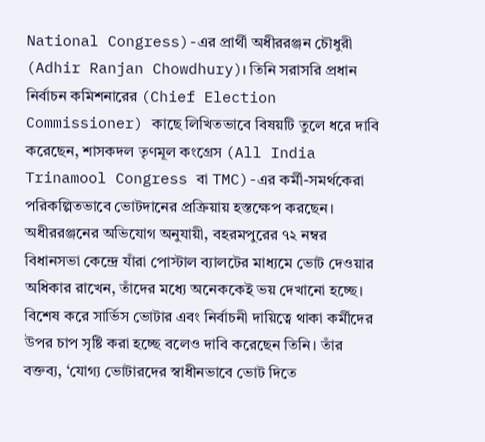National Congress)-এর প্রার্থী অধীররঞ্জন চৌধুরী (Adhir Ranjan Chowdhury)। তিনি সরাসরি প্রধান নির্বাচন কমিশনারের (Chief Election Commissioner) কাছে লিখিতভাবে বিষয়টি তুলে ধরে দাবি করেছেন, শাসকদল তৃণমূল কংগ্রেস (All India Trinamool Congress বা TMC)-এর কর্মী-সমর্থকেরা পরিকল্পিতভাবে ভোটদানের প্রক্রিয়ায় হস্তক্ষেপ করছেন। অধীররঞ্জনের অভিযোগ অনুযায়ী, বহরমপুরের ৭২ নম্বর বিধানসভা কেন্দ্রে যাঁরা পোস্টাল ব্যালটের মাধ্যমে ভোট দেওয়ার অধিকার রাখেন, তাঁদের মধ্যে অনেককেই ভয় দেখানো হচ্ছে। বিশেষ করে সার্ভিস ভোটার এবং নির্বাচনী দায়িত্বে থাকা কর্মীদের উপর চাপ সৃষ্টি করা হচ্ছে বলেও দাবি করেছেন তিনি। তাঁর বক্তব্য, ‘যোগ্য ভোটারদের স্বাধীনভাবে ভোট দিতে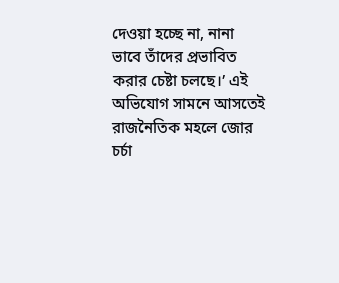দেওয়া হচ্ছে না, নানা ভাবে তাঁদের প্রভাবিত করার চেষ্টা চলছে।’ এই অভিযোগ সামনে আসতেই রাজনৈতিক মহলে জোর চর্চা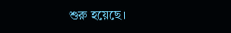শুরু হয়েছে।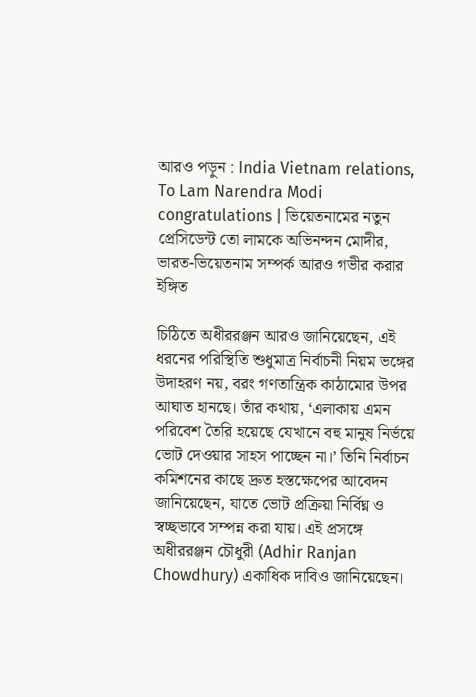আরও পড়ুন : India Vietnam relations, To Lam Narendra Modi congratulations | ভিয়েতনামের নতুন প্রেসিডেন্ট তো লামকে অভিনন্দন মোদীর, ভারত-ভিয়েতনাম সম্পর্ক আরও গভীর করার ইঙ্গিত

চিঠিতে অধীররঞ্জন আরও জানিয়েছেন, এই ধরনের পরিস্থিতি শুধুমাত্র নির্বাচনী নিয়ম ভঙ্গের উদাহরণ নয়, বরং গণতান্ত্রিক কাঠামোর উপর আঘাত হানছে। তাঁর কথায়, ‘এলাকায় এমন পরিবেশ তৈরি হয়েছে যেখানে বহু মানুষ নির্ভয়ে ভোট দেওয়ার সাহস পাচ্ছেন না।’ তিনি নির্বাচন কমিশনের কাছে দ্রুত হস্তক্ষেপের আবেদন জানিয়েছেন, যাতে ভোট প্রক্রিয়া নির্বিঘ্ন ও স্বচ্ছভাবে সম্পন্ন করা যায়। এই প্রসঙ্গে অধীররঞ্জন চৌধুরী (Adhir Ranjan Chowdhury) একাধিক দাবিও জানিয়েছেন।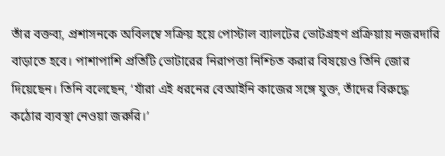তাঁর বক্তব্য, প্রশাসনকে অবিলম্বে সক্রিয় হয়ে পোস্টাল ব্যালটের ভোটগ্রহণ প্রক্রিয়ায় নজরদারি বাড়াতে হবে। পাশাপাশি প্রতিটি ভোটারের নিরাপত্তা নিশ্চিত করার বিষয়েও তিনি জোর দিয়েছেন। তিনি বলেছেন, ‘যাঁরা এই ধরনের বেআইনি কাজের সঙ্গে যুক্ত, তাঁদের বিরুদ্ধে কঠোর ব্যবস্থা নেওয়া জরুরি।’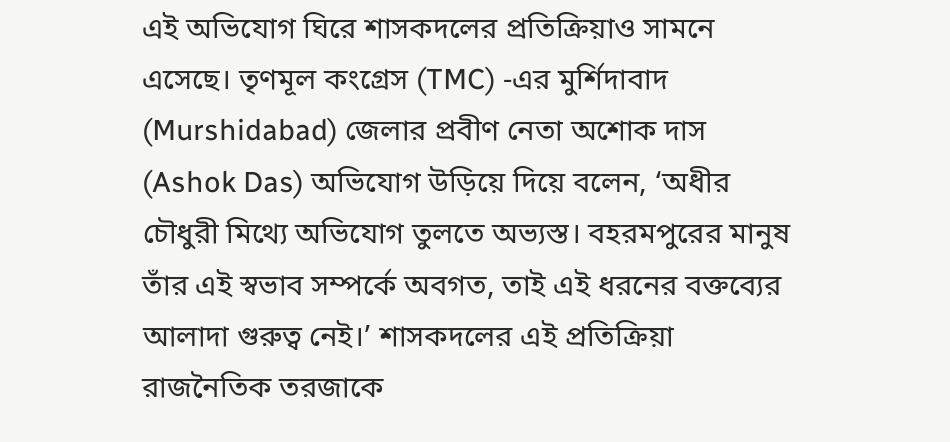এই অভিযোগ ঘিরে শাসকদলের প্রতিক্রিয়াও সামনে এসেছে। তৃণমূল কংগ্রেস (TMC) -এর মুর্শিদাবাদ (Murshidabad) জেলার প্রবীণ নেতা অশোক দাস (Ashok Das) অভিযোগ উড়িয়ে দিয়ে বলেন, ‘অধীর চৌধুরী মিথ্যে অভিযোগ তুলতে অভ্যস্ত। বহরমপুরের মানুষ তাঁর এই স্বভাব সম্পর্কে অবগত, তাই এই ধরনের বক্তব্যের আলাদা গুরুত্ব নেই।’ শাসকদলের এই প্রতিক্রিয়া রাজনৈতিক তরজাকে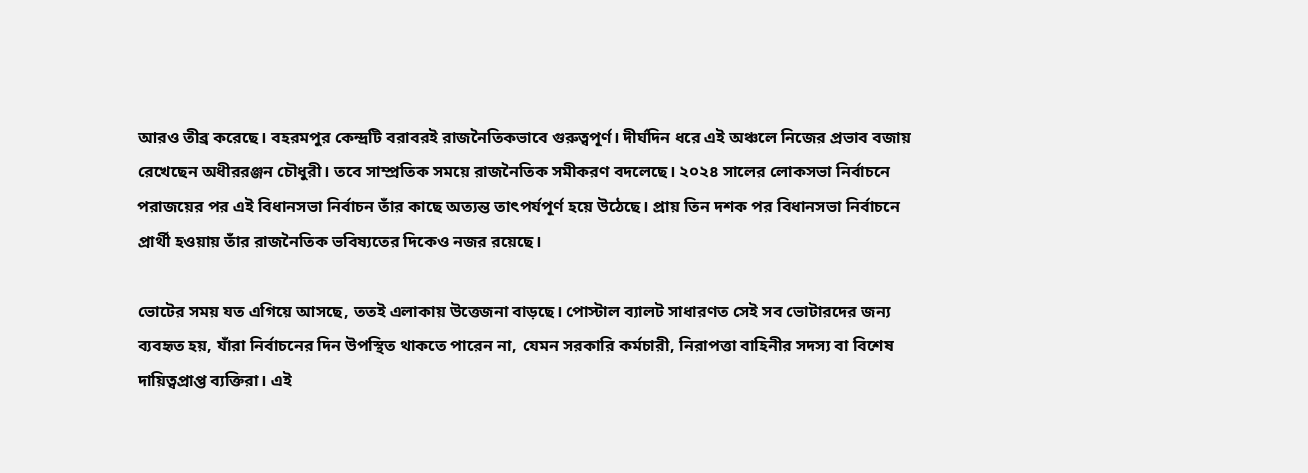আরও তীব্র করেছে। বহরমপুর কেন্দ্রটি বরাবরই রাজনৈতিকভাবে গুরুত্বপূর্ণ। দীর্ঘদিন ধরে এই অঞ্চলে নিজের প্রভাব বজায় রেখেছেন অধীররঞ্জন চৌধুরী। তবে সাম্প্রতিক সময়ে রাজনৈতিক সমীকরণ বদলেছে। ২০২৪ সালের লোকসভা নির্বাচনে পরাজয়ের পর এই বিধানসভা নির্বাচন তাঁর কাছে অত্যন্ত তাৎপর্যপূর্ণ হয়ে উঠেছে। প্রায় তিন দশক পর বিধানসভা নির্বাচনে প্রার্থী হওয়ায় তাঁর রাজনৈতিক ভবিষ্যতের দিকেও নজর রয়েছে।

ভোটের সময় যত এগিয়ে আসছে, ততই এলাকায় উত্তেজনা বাড়ছে। পোস্টাল ব্যালট সাধারণত সেই সব ভোটারদের জন্য ব্যবহৃত হয়, যাঁরা নির্বাচনের দিন উপস্থিত থাকতে পারেন না, যেমন সরকারি কর্মচারী, নিরাপত্তা বাহিনীর সদস্য বা বিশেষ দায়িত্বপ্রাপ্ত ব্যক্তিরা। এই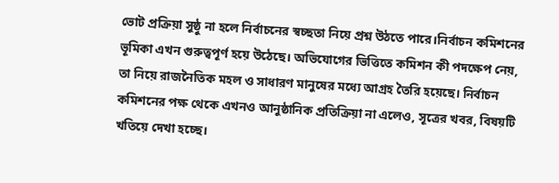ভোট প্রক্রিয়া সুষ্ঠু না হলে নির্বাচনের স্বচ্ছতা নিয়ে প্রশ্ন উঠতে পারে।নির্বাচন কমিশনের ভূমিকা এখন গুরুত্বপূর্ণ হয়ে উঠেছে। অভিযোগের ভিত্তিতে কমিশন কী পদক্ষেপ নেয়, তা নিয়ে রাজনৈতিক মহল ও সাধারণ মানুষের মধ্যে আগ্রহ তৈরি হয়েছে। নির্বাচন কমিশনের পক্ষ থেকে এখনও আনুষ্ঠানিক প্রতিক্রিয়া না এলেও, সূত্রের খবর, বিষয়টি খতিয়ে দেখা হচ্ছে।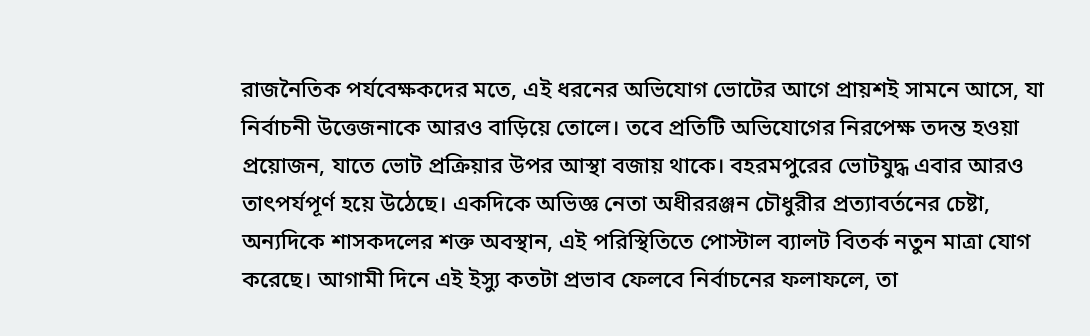রাজনৈতিক পর্যবেক্ষকদের মতে, এই ধরনের অভিযোগ ভোটের আগে প্রায়শই সামনে আসে, যা নির্বাচনী উত্তেজনাকে আরও বাড়িয়ে তোলে। তবে প্রতিটি অভিযোগের নিরপেক্ষ তদন্ত হওয়া প্রয়োজন, যাতে ভোট প্রক্রিয়ার উপর আস্থা বজায় থাকে। বহরমপুরের ভোটযুদ্ধ এবার আরও তাৎপর্যপূর্ণ হয়ে উঠেছে। একদিকে অভিজ্ঞ নেতা অধীররঞ্জন চৌধুরীর প্রত্যাবর্তনের চেষ্টা, অন্যদিকে শাসকদলের শক্ত অবস্থান, এই পরিস্থিতিতে পোস্টাল ব্যালট বিতর্ক নতুন মাত্রা যোগ করেছে। আগামী দিনে এই ইস্যু কতটা প্রভাব ফেলবে নির্বাচনের ফলাফলে, তা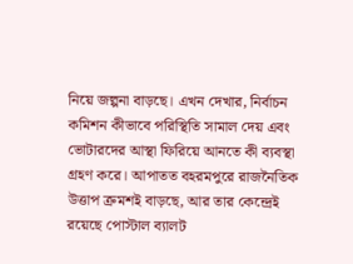নিয়ে জল্পনা বাড়ছে। এখন দেখার, নির্বাচন কমিশন কীভাবে পরিস্থিতি সামাল দেয় এবং ভোটারদের আস্থা ফিরিয়ে আনতে কী ব্যবস্থা গ্রহণ করে। আপাতত বহরমপুরে রাজনৈতিক উত্তাপ ক্রমশই বাড়ছে, আর তার কেন্দ্রেই রয়েছে পোস্টাল ব্যালট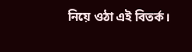নিয়ে ওঠা এই বিতর্ক।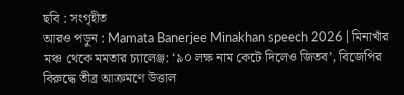ছবি : সংগৃহীত
আরও পড়ুন : Mamata Banerjee Minakhan speech 2026 | মিনাখাঁর মঞ্চ থেকে মমতার চ্যালেঞ্জ: ‘৯০ লক্ষ নাম কেটে দিলেও জিতব’, বিজেপির বিরুদ্ধে তীব্র আক্রমণে উত্তাল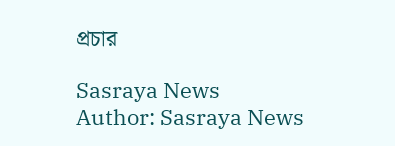প্রচার

Sasraya News
Author: Sasraya News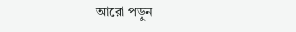আরো পড়ুন